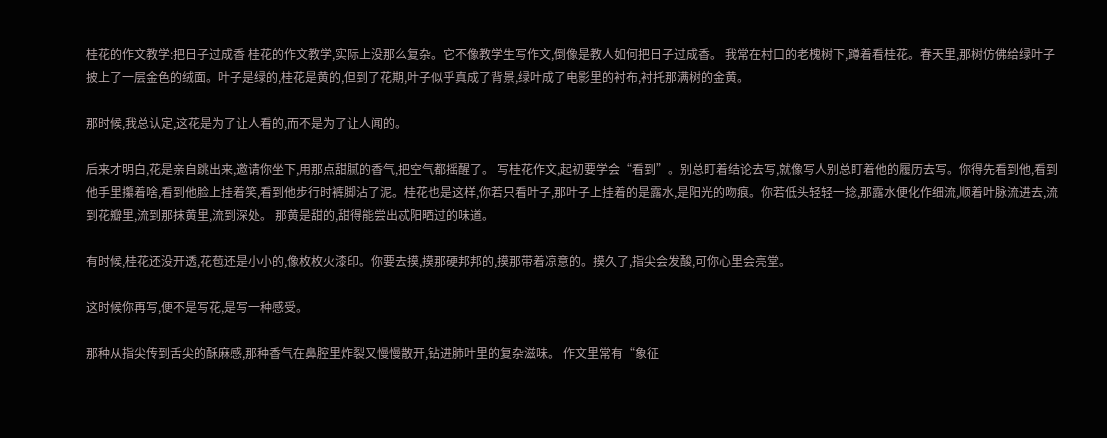桂花的作文教学:把日子过成香 桂花的作文教学,实际上没那么复杂。它不像教学生写作文,倒像是教人如何把日子过成香。 我常在村口的老槐树下,蹲着看桂花。春天里,那树仿佛给绿叶子披上了一层金色的绒面。叶子是绿的,桂花是黄的,但到了花期,叶子似乎真成了背景,绿叶成了电影里的衬布,衬托那满树的金黄。

那时候,我总认定,这花是为了让人看的,而不是为了让人闻的。

后来才明白,花是亲自跳出来,邀请你坐下,用那点甜腻的香气,把空气都摇醒了。 写桂花作文,起初要学会“看到”。别总盯着结论去写,就像写人别总盯着他的履历去写。你得先看到他,看到他手里攥着啥,看到他脸上挂着笑,看到他步行时裤脚沾了泥。桂花也是这样,你若只看叶子,那叶子上挂着的是露水,是阳光的吻痕。你若低头轻轻一捻,那露水便化作细流,顺着叶脉流进去,流到花瓣里,流到那抹黄里,流到深处。 那黄是甜的,甜得能尝出忒阳晒过的味道。

有时候,桂花还没开透,花苞还是小小的,像枚枚火漆印。你要去摸,摸那硬邦邦的,摸那带着凉意的。摸久了,指尖会发酸,可你心里会亮堂。

这时候你再写,便不是写花,是写一种感受。

那种从指尖传到舌尖的酥麻感,那种香气在鼻腔里炸裂又慢慢散开,钻进肺叶里的复杂滋味。 作文里常有“象征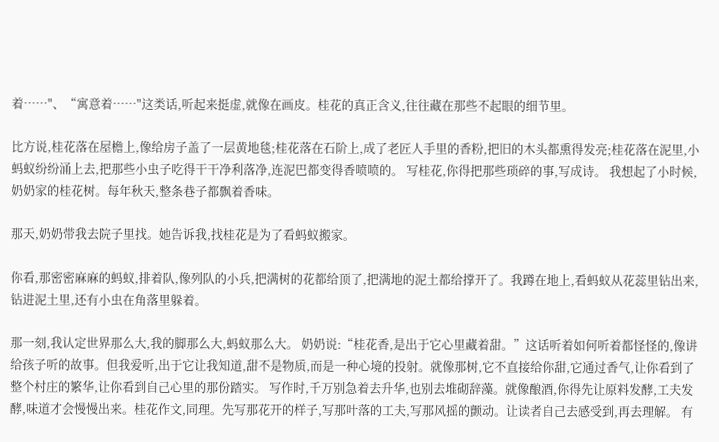着……"、“寓意着……"这类话,听起来挺虚,就像在画皮。桂花的真正含义,往往藏在那些不起眼的细节里。

比方说,桂花落在屋檐上,像给房子盖了一层黄地毯;桂花落在石阶上,成了老匠人手里的香粉,把旧的木头都熏得发亮;桂花落在泥里,小蚂蚁纷纷涌上去,把那些小虫子吃得干干净利落净,连泥巴都变得香喷喷的。 写桂花,你得把那些琐碎的事,写成诗。 我想起了小时候,奶奶家的桂花树。每年秋天,整条巷子都飘着香味。

那天,奶奶带我去院子里找。她告诉我,找桂花是为了看蚂蚁搬家。

你看,那密密麻麻的蚂蚁,排着队,像列队的小兵,把满树的花都给顶了,把满地的泥土都给撑开了。我蹲在地上,看蚂蚁从花蕊里钻出来,钻进泥土里,还有小虫在角落里躲着。

那一刻,我认定世界那么大,我的脚那么大,蚂蚁那么大。 奶奶说:“桂花香,是出于它心里藏着甜。”这话听着如何听着都怪怪的,像讲给孩子听的故事。但我爱听,出于它让我知道,甜不是物质,而是一种心境的投射。就像那树,它不直接给你甜,它通过香气,让你看到了整个村庄的繁华,让你看到自己心里的那份踏实。 写作时,千万别急着去升华,也别去堆砌辞藻。就像酿酒,你得先让原料发酵,工夫发酵,味道才会慢慢出来。桂花作文,同理。先写那花开的样子,写那叶落的工夫,写那风摇的颤动。让读者自己去感受到,再去理解。 有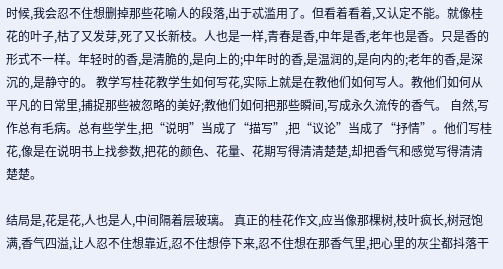时候,我会忍不住想删掉那些花喻人的段落,出于忒滥用了。但看着看着,又认定不能。就像桂花的叶子,枯了又发芽,死了又长新枝。人也是一样,青春是香,中年是香,老年也是香。只是香的形式不一样。年轻时的香,是清脆的,是向上的;中年时的香,是温润的,是向内的;老年的香,是深沉的,是静守的。 教学写桂花教学生如何写花,实际上就是在教他们如何写人。教他们如何从平凡的日常里,捕捉那些被忽略的美好;教他们如何把那些瞬间,写成永久流传的香气。 自然,写作总有毛病。总有些学生,把“说明”当成了“描写”,把“议论”当成了“抒情”。他们写桂花,像是在说明书上找参数,把花的颜色、花量、花期写得清清楚楚,却把香气和感觉写得清清楚楚。

结局是,花是花,人也是人,中间隔着层玻璃。 真正的桂花作文,应当像那棵树,枝叶疯长,树冠饱满,香气四溢,让人忍不住想靠近,忍不住想停下来,忍不住想在那香气里,把心里的灰尘都抖落干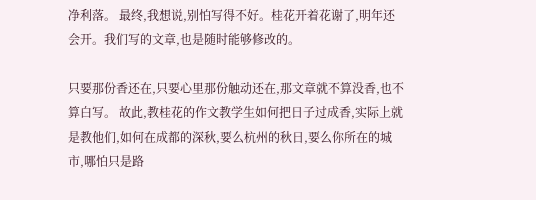净利落。 最终,我想说,别怕写得不好。桂花开着花谢了,明年还会开。我们写的文章,也是随时能够修改的。

只要那份香还在,只要心里那份触动还在,那文章就不算没香,也不算白写。 故此,教桂花的作文教学生如何把日子过成香,实际上就是教他们,如何在成都的深秋,要么杭州的秋日,要么你所在的城市,哪怕只是路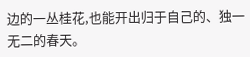边的一丛桂花,也能开出归于自己的、独一无二的春天。